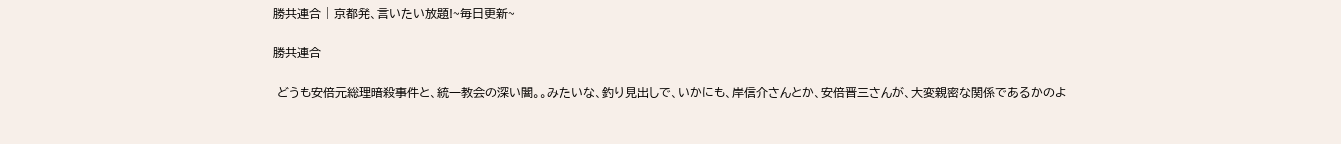勝共連合 | 京都発、言いたい放題!~毎日更新~

勝共連合

 どうも安倍元総理暗殺事件と、統一教会の深い闇。。みたいな、釣り見出しで、いかにも、岸信介さんとか、安倍晋三さんが、大変親密な関係であるかのよ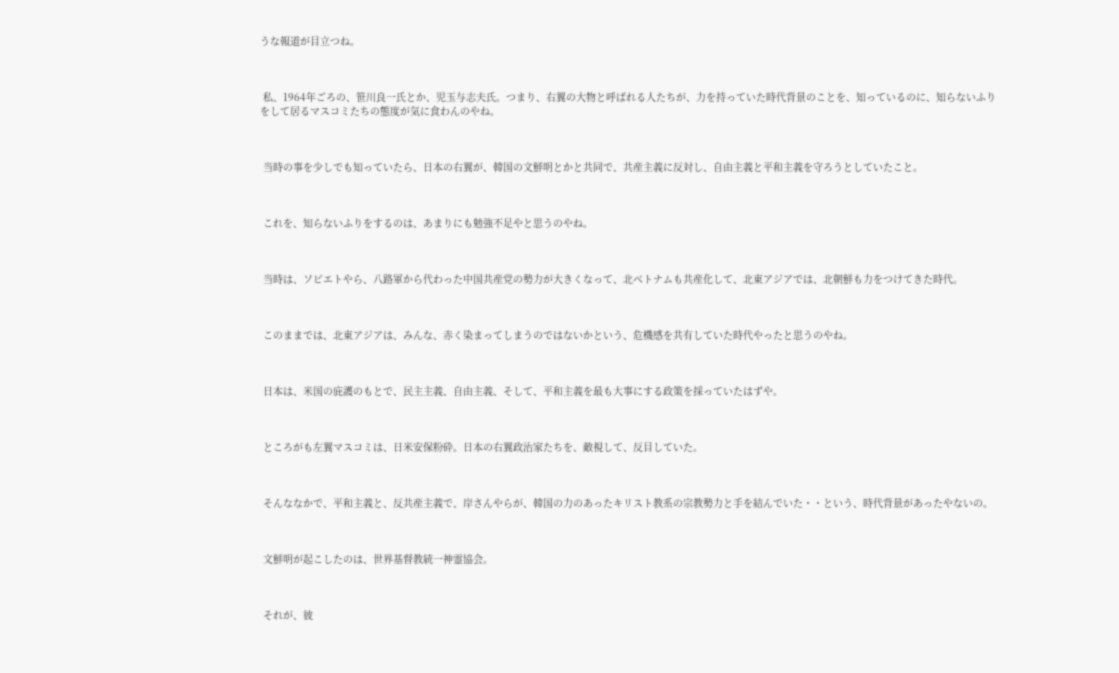うな報道が目立つね。



 私、1964年ごろの、笹川良一氏とか、児玉与志夫氏。つまり、右翼の大物と呼ばれる人たちが、力を持っていた時代背景のことを、知っているのに、知らないふりをして居るマスコミたちの態度が気に食わんのやね。



 当時の事を少しでも知っていたら、日本の右翼が、韓国の文鮮明とかと共同で、共産主義に反対し、自由主義と平和主義を守ろうとしていたこと。



 これを、知らないふりをするのは、あまりにも勉強不足やと思うのやね。



 当時は、ソビエトやら、八路軍から代わった中国共産党の勢力が大きくなって、北ベトナムも共産化して、北東アジアでは、北朝鮮も力をつけてきた時代。



 このままでは、北東アジアは、みんな、赤く染まってしまうのではないかという、危機感を共有していた時代やったと思うのやね。



 日本は、米国の庇護のもとで、民主主義、自由主義、そして、平和主義を最も大事にする政策を採っていたはずや。



 ところがも左翼マスコミは、日米安保粉砕。日本の右翼政治家たちを、敵視して、反目していた。



 そんななかで、平和主義と、反共産主義で、岸さんやらが、韓国の力のあったキリスト教系の宗教勢力と手を結んでいた・・という、時代背景があったやないの。



 文鮮明が起こしたのは、世界基督教統一神霊協会。



 それが、彼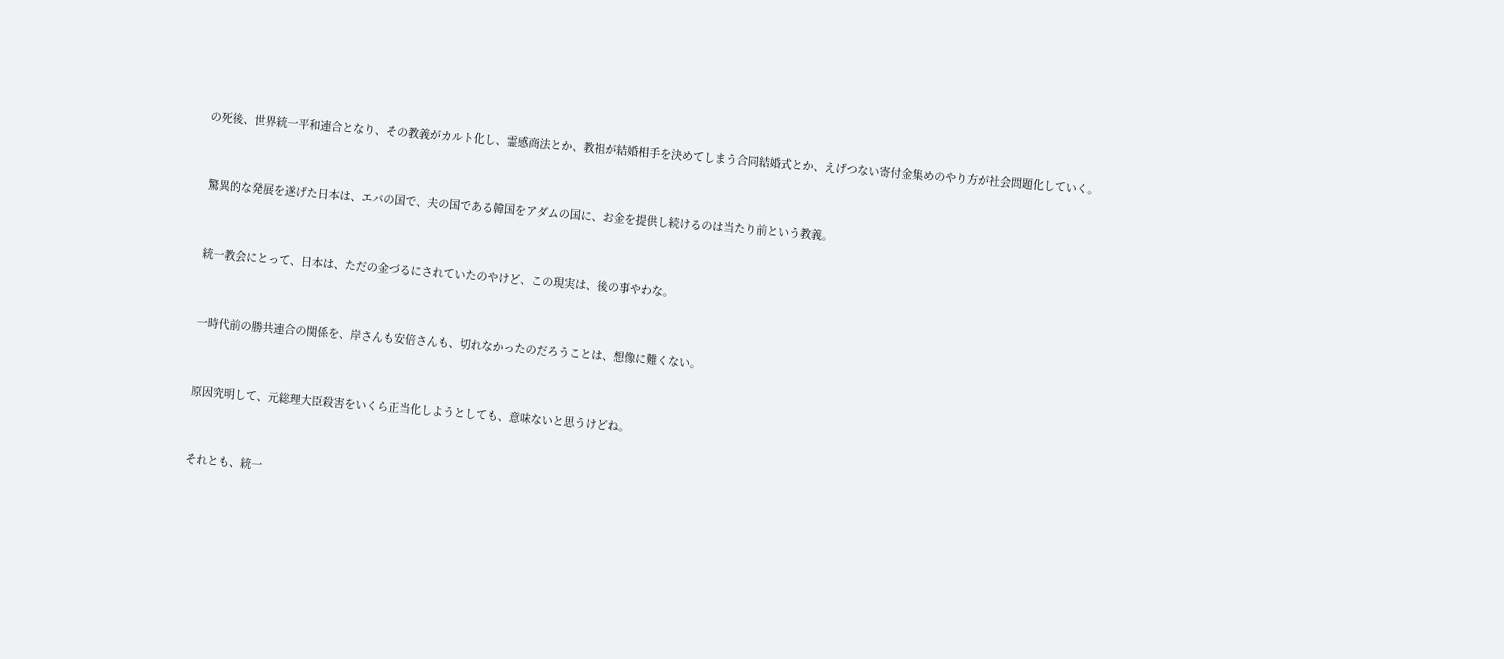の死後、世界統一平和連合となり、その教義がカルト化し、霊感商法とか、教祖が結婚相手を決めてしまう合同結婚式とか、えげつない寄付金集めのやり方が社会問題化していく。



 驚異的な発展を遂げた日本は、エバの国で、夫の国である韓国をアダムの国に、お金を提供し続けるのは当たり前という教義。



 統一教会にとって、日本は、ただの金づるにされていたのやけど、この現実は、後の事やわな。



 一時代前の勝共連合の関係を、岸さんも安倍さんも、切れなかったのだろうことは、想像に難くない。



 原因究明して、元総理大臣殺害をいくら正当化しようとしても、意味ないと思うけどね。



 それとも、統一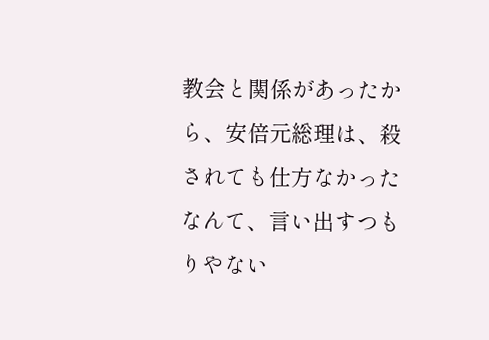教会と関係があったから、安倍元総理は、殺されても仕方なかったなんて、言い出すつもりやない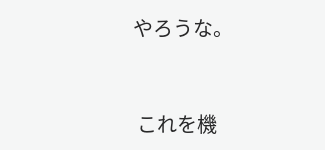やろうな。



 これを機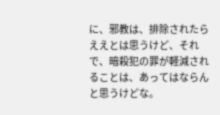に、邪教は、排除されたらええとは思うけど、それで、暗殺犯の罪が軽減されることは、あってはならんと思うけどな。